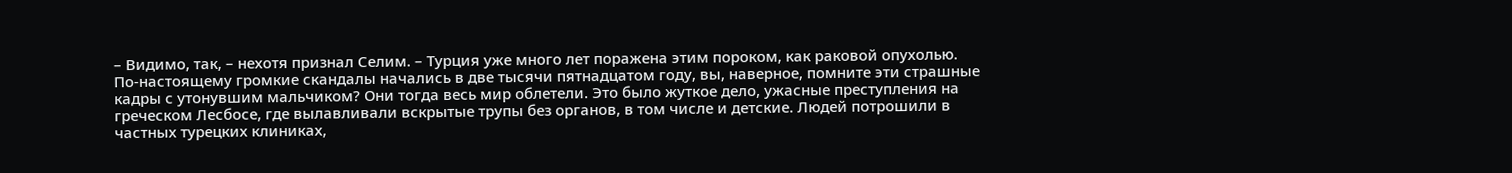– Видимо, так, – нехотя признал Селим. – Турция уже много лет поражена этим пороком, как раковой опухолью. По-настоящему громкие скандалы начались в две тысячи пятнадцатом году, вы, наверное, помните эти страшные кадры с утонувшим мальчиком? Они тогда весь мир облетели. Это было жуткое дело, ужасные преступления на греческом Лесбосе, где вылавливали вскрытые трупы без органов, в том числе и детские. Людей потрошили в частных турецких клиниках,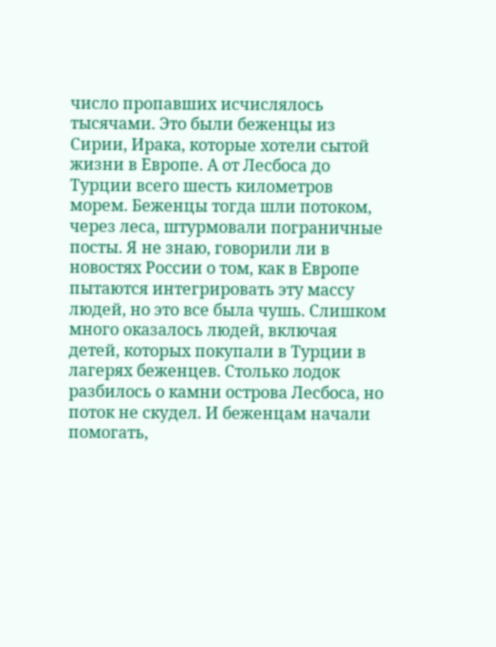число пропавших исчислялось тысячами. Это были беженцы из Сирии, Ирака, которые хотели сытой жизни в Европе. А от Лесбоса до Турции всего шесть километров морем. Беженцы тогда шли потоком, через леса, штурмовали пограничные посты. Я не знаю, говорили ли в новостях России о том, как в Европе пытаются интегрировать эту массу людей, но это все была чушь. Слишком много оказалось людей, включая детей, которых покупали в Турции в лагерях беженцев. Столько лодок разбилось о камни острова Лесбоса, но поток не скудел. И беженцам начали помогать,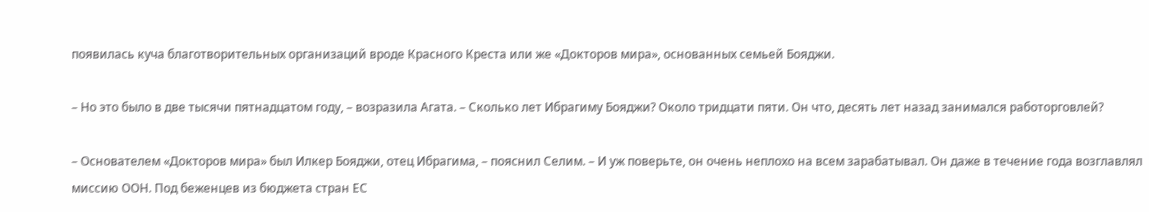появилась куча благотворительных организаций вроде Красного Креста или же «Докторов мира», основанных семьей Бояджи.

– Но это было в две тысячи пятнадцатом году, – возразила Агата. – Сколько лет Ибрагиму Бояджи? Около тридцати пяти. Он что, десять лет назад занимался работорговлей?

– Основателем «Докторов мира» был Илкер Бояджи, отец Ибрагима, – пояснил Селим. – И уж поверьте, он очень неплохо на всем зарабатывал. Он даже в течение года возглавлял миссию ООН. Под беженцев из бюджета стран ЕС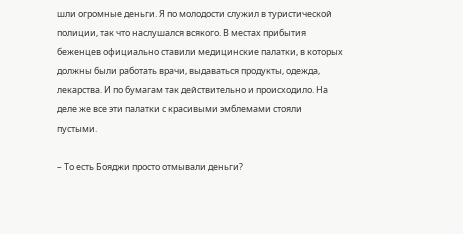шли огромные деньги. Я по молодости служил в туристической полиции, так что наслушался всякого. В местах прибытия беженцев официально ставили медицинские палатки, в которых должны были работать врачи, выдаваться продукты, одежда, лекарства. И по бумагам так действительно и происходило. На деле же все эти палатки с красивыми эмблемами стояли пустыми.

– То есть Бояджи просто отмывали деньги?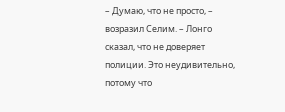– Думаю, что не просто, – возразил Селим. – Лонго сказал, что не доверяет полиции. Это неудивительно, потому что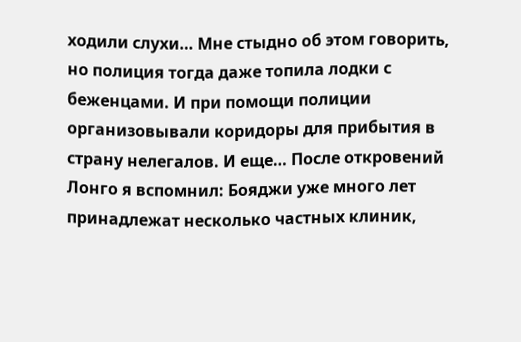ходили слухи… Мне стыдно об этом говорить, но полиция тогда даже топила лодки с беженцами. И при помощи полиции организовывали коридоры для прибытия в страну нелегалов. И еще… После откровений Лонго я вспомнил: Бояджи уже много лет принадлежат несколько частных клиник,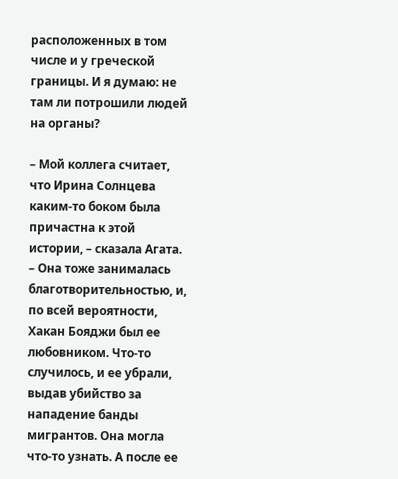расположенных в том числе и у греческой границы. И я думаю: не там ли потрошили людей на органы?

– Мой коллега считает, что Ирина Солнцева каким-то боком была причастна к этой истории, – сказала Агата. – Она тоже занималась благотворительностью, и, по всей вероятности, Хакан Бояджи был ее любовником. Что-то случилось, и ее убрали, выдав убийство за нападение банды мигрантов. Она могла что-то узнать. А после ее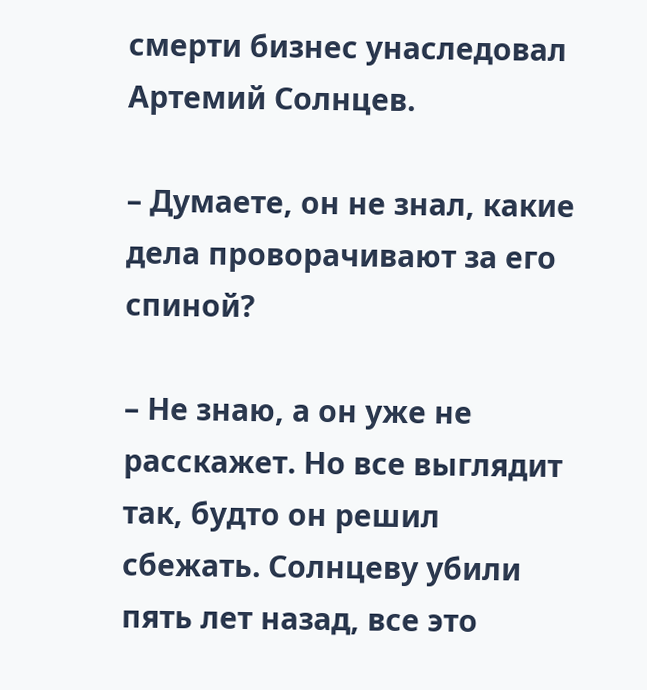смерти бизнес унаследовал Артемий Солнцев.

– Думаете, он не знал, какие дела проворачивают за его спиной?

– Не знаю, а он уже не расскажет. Но все выглядит так, будто он решил сбежать. Солнцеву убили пять лет назад, все это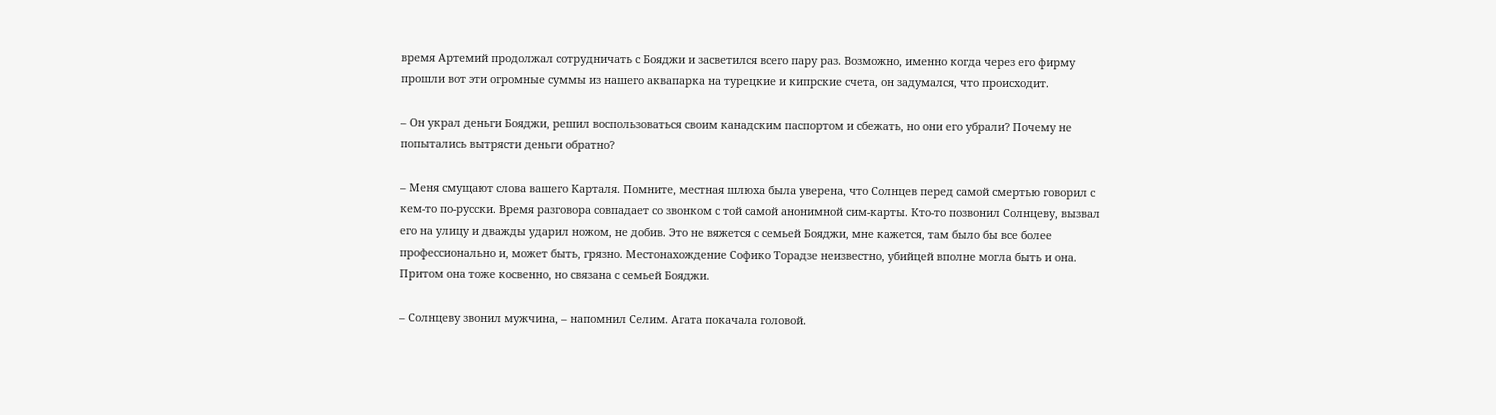время Артемий продолжал сотрудничать с Бояджи и засветился всего пару раз. Возможно, именно когда через его фирму прошли вот эти огромные суммы из нашего аквапарка на турецкие и кипрские счета, он задумался, что происходит.

– Он украл деньги Бояджи, решил воспользоваться своим канадским паспортом и сбежать, но они его убрали? Почему не попытались вытрясти деньги обратно?

– Меня смущают слова вашего Карталя. Помните, местная шлюха была уверена, что Солнцев перед самой смертью говорил с кем-то по-русски. Время разговора совпадает со звонком с той самой анонимной сим-карты. Кто-то позвонил Солнцеву, вызвал его на улицу и дважды ударил ножом, не добив. Это не вяжется с семьей Бояджи, мне кажется, там было бы все более профессионально и, может быть, грязно. Местонахождение Софико Торадзе неизвестно, убийцей вполне могла быть и она. Притом она тоже косвенно, но связана с семьей Бояджи.

– Солнцеву звонил мужчина, – напомнил Селим. Агата покачала головой.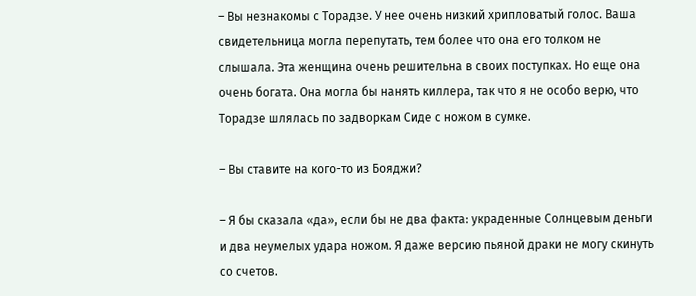– Вы незнакомы с Торадзе. У нее очень низкий хрипловатый голос. Ваша свидетельница могла перепутать, тем более что она его толком не слышала. Эта женщина очень решительна в своих поступках. Но еще она очень богата. Она могла бы нанять киллера, так что я не особо верю, что Торадзе шлялась по задворкам Сиде с ножом в сумке.

– Вы ставите на кого-то из Бояджи?

– Я бы сказала «да», если бы не два факта: украденные Солнцевым деньги и два неумелых удара ножом. Я даже версию пьяной драки не могу скинуть со счетов.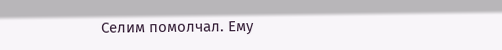Селим помолчал. Ему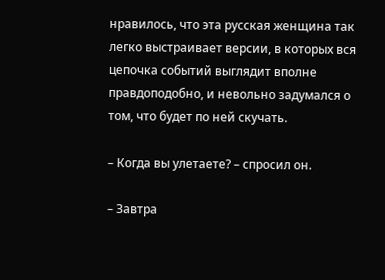нравилось, что эта русская женщина так легко выстраивает версии, в которых вся цепочка событий выглядит вполне правдоподобно, и невольно задумался о том, что будет по ней скучать.

– Когда вы улетаете? – спросил он.

– Завтра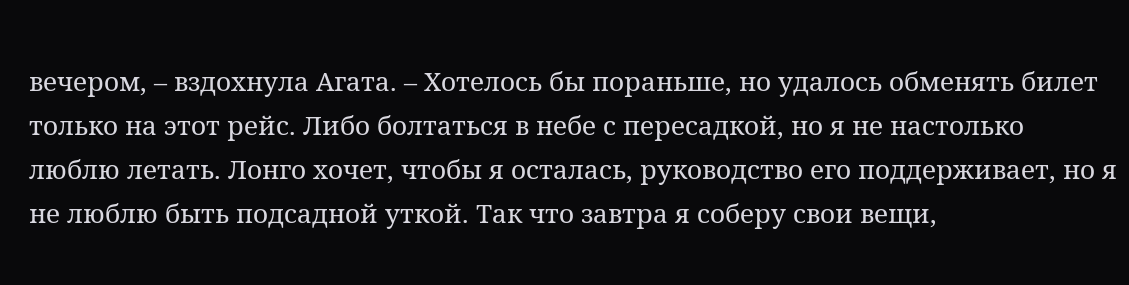вечером, – вздохнула Агата. – Хотелось бы пораньше, но удалось обменять билет только на этот рейс. Либо болтаться в небе с пересадкой, но я не настолько люблю летать. Лонго хочет, чтобы я осталась, руководство его поддерживает, но я не люблю быть подсадной уткой. Так что завтра я соберу свои вещи,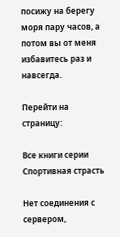посижу на берегу моря пару часов, а потом вы от меня избавитесь раз и навсегда.

Перейти на страницу:

Все книги серии Спортивная страсть

Нет соединения с сервером,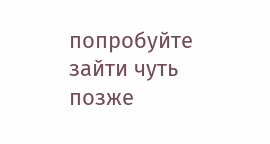попробуйте зайти чуть позже